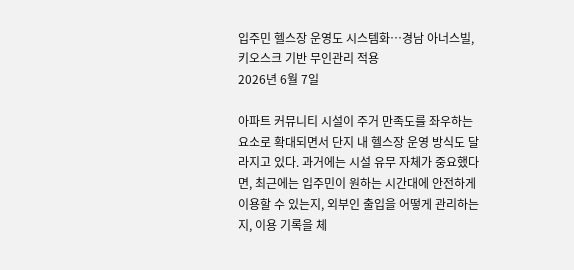입주민 헬스장 운영도 시스템화…경남 아너스빌, 키오스크 기반 무인관리 적용
2026년 6월 7일

아파트 커뮤니티 시설이 주거 만족도를 좌우하는 요소로 확대되면서 단지 내 헬스장 운영 방식도 달라지고 있다. 과거에는 시설 유무 자체가 중요했다면, 최근에는 입주민이 원하는 시간대에 안전하게 이용할 수 있는지, 외부인 출입을 어떻게 관리하는지, 이용 기록을 체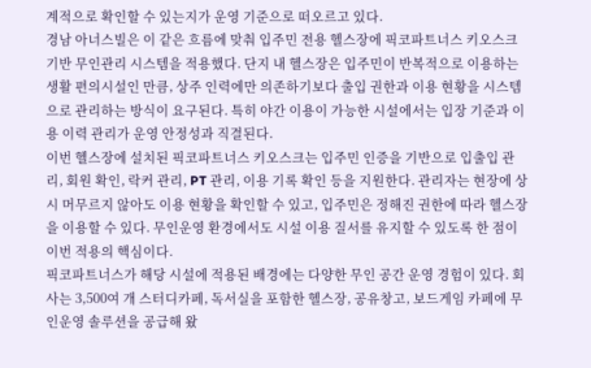계적으로 확인할 수 있는지가 운영 기준으로 떠오르고 있다.
경남 아너스빌은 이 같은 흐름에 맞춰 입주민 전용 헬스장에 픽코파트너스 키오스크 기반 무인관리 시스템을 적용했다. 단지 내 헬스장은 입주민이 반복적으로 이용하는 생활 편의시설인 만큼, 상주 인력에만 의존하기보다 출입 권한과 이용 현황을 시스템으로 관리하는 방식이 요구된다. 특히 야간 이용이 가능한 시설에서는 입장 기준과 이용 이력 관리가 운영 안정성과 직결된다.
이번 헬스장에 설치된 픽코파트너스 키오스크는 입주민 인증을 기반으로 입출입 관리, 회원 확인, 락커 관리, PT 관리, 이용 기록 확인 등을 지원한다. 관리자는 현장에 상시 머무르지 않아도 이용 현황을 확인할 수 있고, 입주민은 정해진 권한에 따라 헬스장을 이용할 수 있다. 무인운영 환경에서도 시설 이용 질서를 유지할 수 있도록 한 점이 이번 적용의 핵심이다.
픽코파트너스가 해당 시설에 적용된 배경에는 다양한 무인 공간 운영 경험이 있다. 회사는 3,500여 개 스터디카페, 독서실을 포함한 헬스장, 공유창고, 보드게임 카페에 무인운영 솔루션을 공급해 왔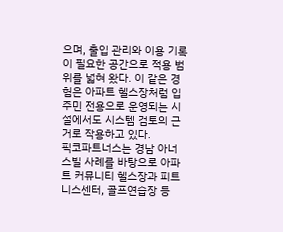으며, 출입 관리와 이용 기록이 필요한 공간으로 적용 범위를 넓혀 왔다. 이 같은 경험은 아파트 헬스장처럼 입주민 전용으로 운영되는 시설에서도 시스템 검토의 근거로 작용하고 있다.
픽코파트너스는 경남 아너스빌 사례를 바탕으로 아파트 커뮤니티 헬스장과 피트니스센터, 골프연습장 등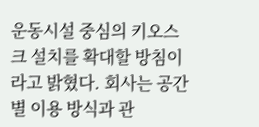운동시설 중심의 키오스크 설치를 확대할 방침이라고 밝혔다. 회사는 공간별 이용 방식과 관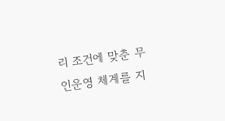리 조건에 맞춘 무인운영 체계를 지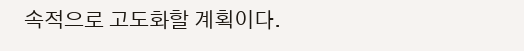속적으로 고도화할 계획이다.